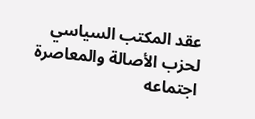عقد المكتب السياسي لحزب الأصالة والمعاصرة اجتماعه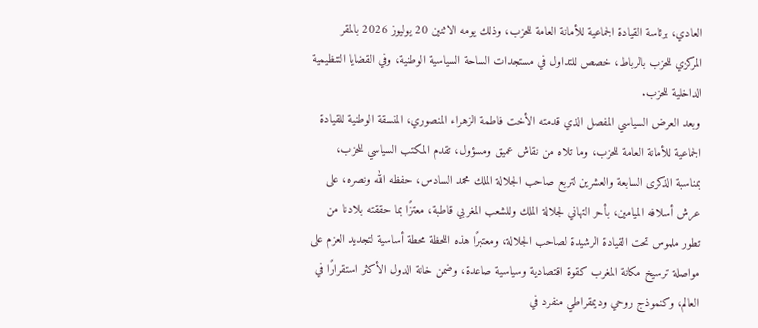العادي، برئاسة القيادة الجماعية للأمانة العامة للحزب، وذلك يومه الاثنين 20 يوليوز 2026 بالمقر المركزي للحزب بالرباط، خصص للتداول في مستجدات الساحة السياسية الوطنية، وفي القضايا التنظيمية الداخلية للحزب.
وبعد العرض السياسي المفصل الذي قدمته الأخت فاطمة الزهراء المنصوري، المنسقة الوطنية للقيادة الجماعية للأمانة العامة للحزب، وما تلاه من نقاش عميق ومسؤول، تقدم المكتب السياسي للحزب، بمناسبة الذكرى السابعة والعشرين لتربع صاحب الجلالة الملك محمد السادس، حفظه الله ونصره، على عرش أسلافه الميامين، بأحر التهاني لجلالة الملك وللشعب المغربي قاطبة، معتزًا بما حققته بلادنا من تطور ملموس تحت القيادة الرشيدة لصاحب الجلالة، ومعتبرًا هذه اللحظة محطة أساسية لتجديد العزم على مواصلة ترسيخ مكانة المغرب كقوة اقتصادية وسياسية صاعدة، وضمن خانة الدول الأكثر استقرارًا في العالم، وكنموذج روحي وديمقراطي منفرد في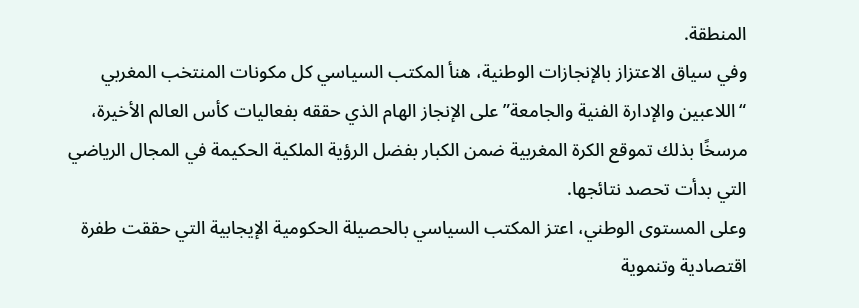المنطقة.
وفي سياق الاعتزاز بالإنجازات الوطنية، هنأ المكتب السياسي كل مكونات المنتخب المغربي “اللاعبين والإدارة الفنية والجامعة” على الإنجاز الهام الذي حققه بفعاليات كأس العالم الأخيرة، مرسخًا بذلك تموقع الكرة المغربية ضمن الكبار بفضل الرؤية الملكية الحكيمة في المجال الرياضي التي بدأت تحصد نتائجها.
وعلى المستوى الوطني، اعتز المكتب السياسي بالحصيلة الحكومية الإيجابية التي حققت طفرة اقتصادية وتنموية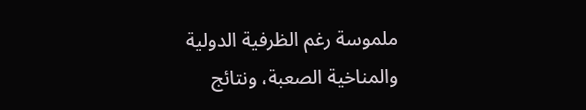ملموسة رغم الظرفية الدولية والمناخية الصعبة، ونتائج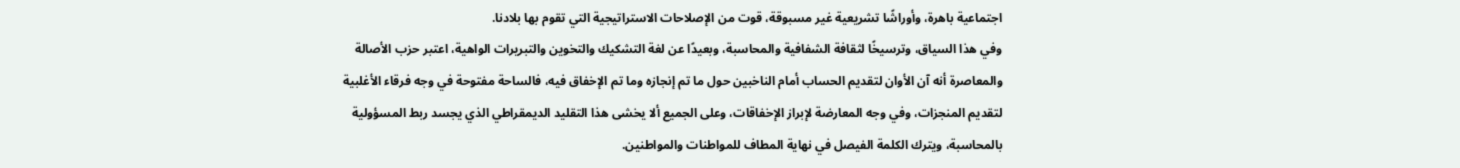اجتماعية باهرة، وأوراشًا تشريعية غير مسبوقة، قوت من الإصلاحات الاستراتيجية التي تقوم بها بلادنا.
وفي هذا السياق، وترسيخًا لثقافة الشفافية والمحاسبة، وبعيدًا عن لغة التشكيك والتخوين والتبريرات الواهية، اعتبر حزب الأصالة والمعاصرة أنه آن الأوان لتقديم الحساب أمام الناخبين حول ما تم إنجازه وما تم الإخفاق فيه، فالساحة مفتوحة في وجه فرقاء الأغلبية لتقديم المنجزات، وفي وجه المعارضة لإبراز الإخفاقات، وعلى الجميع ألا يخشى هذا التقليد الديمقراطي الذي يجسد ربط المسؤولية بالمحاسبة، ويترك الكلمة الفيصل في نهاية المطاف للمواطنات والمواطنين.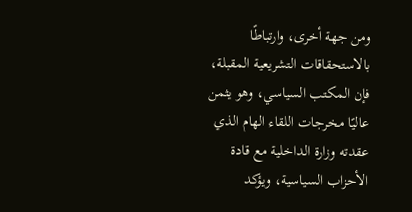ومن جهة أخرى، وارتباطًا بالاستحقاقات التشريعية المقبلة، فإن المكتب السياسي، وهو يثمن عاليًا مخرجات اللقاء الهام الذي عقدته وزارة الداخلية مع قادة الأحزاب السياسية، ويؤكد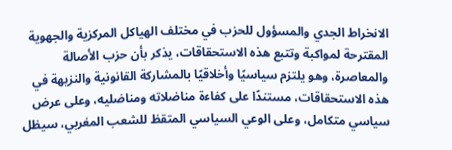الانخراط الجدي والمسؤول للحزب في مختلف الهياكل المركزية والجهوية المقترحة لمواكبة وتتبع هذه الاستحقاقات، يذكر بأن حزب الأصالة والمعاصرة، وهو يلتزم سياسيًا وأخلاقيًا بالمشاركة القانونية والنزيهة في هذه الاستحقاقات، مستندًا على كفاءة مناضلاته ومناضليه، وعلى عرض سياسي متكامل، وعلى الوعي السياسي المتقظ للشعب المغربي، سيظل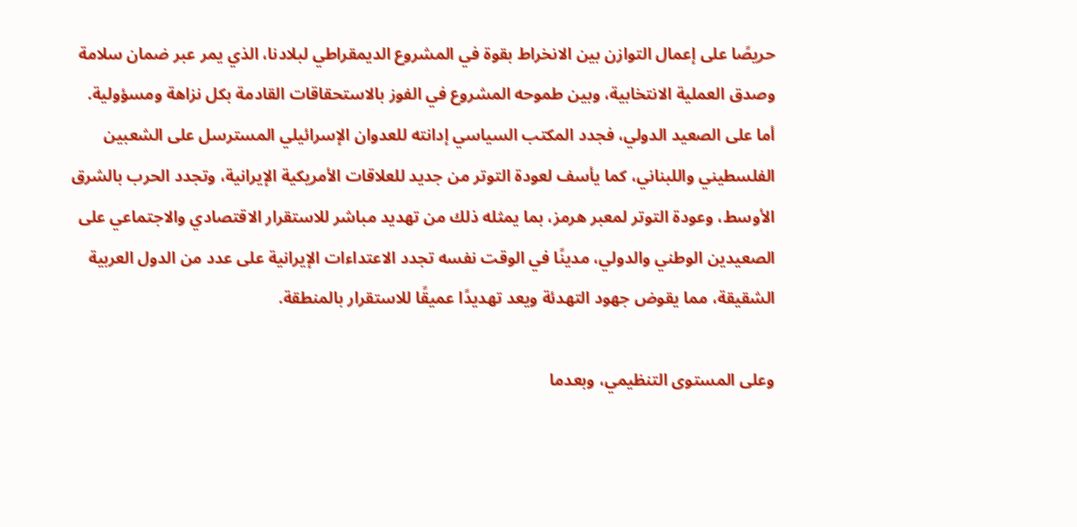حريصًا على إعمال التوازن بين الانخراط بقوة في المشروع الديمقراطي لبلادنا، الذي يمر عبر ضمان سلامة وصدق العملية الانتخابية، وبين طموحه المشروع في الفوز بالاستحقاقات القادمة بكل نزاهة ومسؤولية.
أما على الصعيد الدولي، فجدد المكتب السياسي إدانته للعدوان الإسرائيلي المسترسل على الشعبين الفلسطيني واللبناني، كما يأسف لعودة التوتر من جديد للعلاقات الأمريكية الإيرانية، وتجدد الحرب بالشرق الأوسط، وعودة التوتر لمعبر هرمز، بما يمثله ذلك من تهديد مباشر للاستقرار الاقتصادي والاجتماعي على الصعيدين الوطني والدولي، مدينًا في الوقت نفسه تجدد الاعتداءات الإيرانية على عدد من الدول العربية الشقيقة، مما يقوض جهود التهدئة ويعد تهديدًا عميقًا للاستقرار بالمنطقة.

وعلى المستوى التنظيمي، وبعدما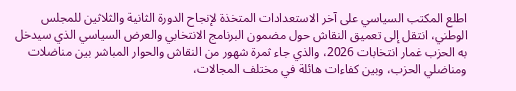اطلع المكتب السياسي على آخر الاستعدادات المتخذة لإنجاح الدورة الثانية والثلاثين للمجلس الوطني، انتقل إلى تعميق النقاش حول مضمون البرنامج الانتخابي والعرض السياسي الذي سيدخل به الحزب غمار انتخابات 2026، والذي جاء ثمرة شهور من النقاش والحوار المباشر بين مناضلات ومناضلي الحزب، وبين كفاءات هائلة في مختلف المجالات،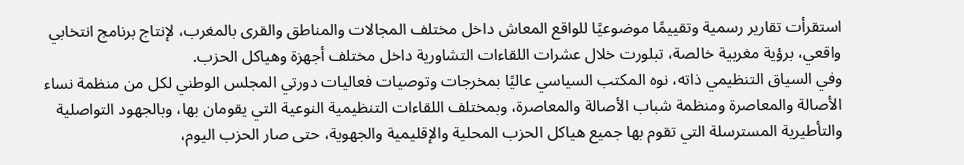استقرأت تقارير رسمية وتقييمًا موضوعيًا للواقع المعاش داخل مختلف المجالات والمناطق والقرى بالمغرب، لإنتاج برنامج انتخابي واقعي، برؤية مغربية خالصة، تبلورت خلال عشرات اللقاءات التشاورية داخل مختلف أجهزة وهياكل الحزب.
وفي السياق التنظيمي ذاته، نوه المكتب السياسي عاليًا بمخرجات وتوصيات فعاليات دورتي المجلس الوطني لكل من منظمة نساء الأصالة والمعاصرة ومنظمة شباب الأصالة والمعاصرة، وبمختلف اللقاءات التنظيمية النوعية التي يقومان بها، وبالجهود التواصلية والتأطيرية المسترسلة التي تقوم بها جميع هياكل الحزب المحلية والإقليمية والجهوية، حتى صار الحزب اليوم،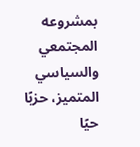بمشروعه المجتمعي والسياسي المتميز، حزبًا حيًا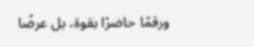ورقمًا حاضرًا بقوة، بل عرضًا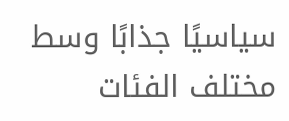سياسيًا جذابًا وسط مختلف الفئات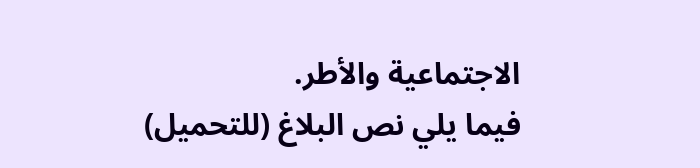الاجتماعية والأطر.
فيما يلي نص البلاغ (للتحميل)